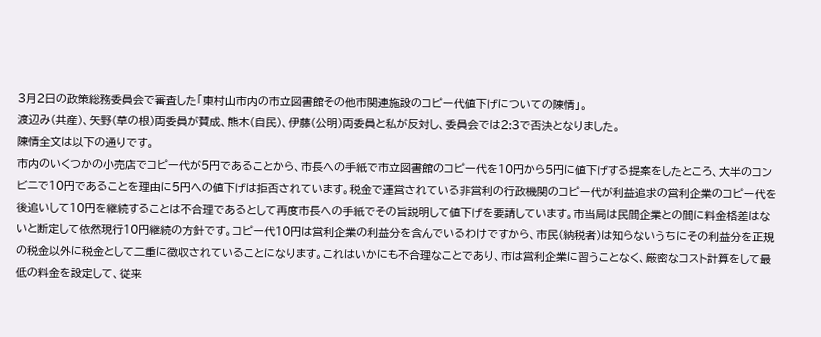3月2日の政策総務委員会で審査した「東村山市内の市立図書館その他市関連施設のコピー代値下げについての陳情」。
渡辺み(共産)、矢野(草の根)両委員が賛成、熊木(自民)、伊藤(公明)両委員と私が反対し、委員会では2:3で否決となりました。
陳情全文は以下の通りです。
市内のいくつかの小売店でコピー代が5円であることから、市長への手紙で市立図書館のコピー代を10円から5円に値下げする提案をしたところ、大半のコンビニで10円であることを理由に5円への値下げは拒否されています。税金で運営されている非営利の行政機関のコピー代が利益追求の営利企業のコピー代を後追いして10円を継続することは不合理であるとして再度市長への手紙でその旨説明して値下げを要請しています。市当局は民間企業との間に料金格差はないと断定して依然現行10円継続の方針です。コピー代10円は営利企業の利益分を含んでいるわけですから、市民(納税者)は知らないうちにその利益分を正規の税金以外に税金として二重に徴収されていることになります。これはいかにも不合理なことであり、市は営利企業に習うことなく、厳密なコスト計算をして最低の料金を設定して、従来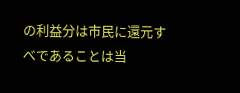の利益分は市民に還元すべであることは当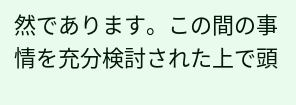然であります。この間の事情を充分検討された上で頭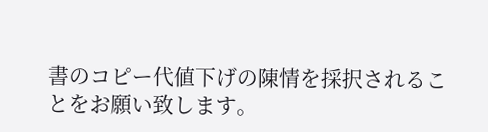書のコピー代値下げの陳情を採択されることをお願い致します。